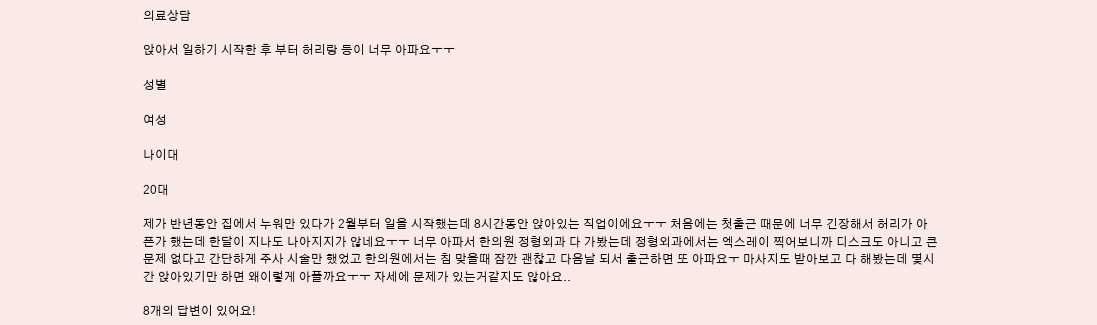의료상담

앉아서 일하기 시작한 후 부터 허리랑 등이 너무 아파요ㅜㅜ

성별

여성

나이대

20대

제가 반년동안 집에서 누워만 있다가 2월부터 일을 시작했는데 8시간동안 앉아있는 직업이에요ㅜㅜ 처음에는 첫출근 때문에 너무 긴장해서 허리가 아픈가 했는데 한달이 지나도 나아지지가 않네요ㅜㅜ 너무 아파서 한의원 정형외과 다 가봤는데 정형외과에서는 엑스레이 찍어보니까 디스크도 아니고 큰 문제 없다고 간단하게 주사 시술만 했었고 한의원에서는 침 맞을때 잠깐 괜찮고 다음날 되서 출근하면 또 아파요ㅜ 마사지도 받아보고 다 해봤는데 몇시간 앉아있기만 하면 왜이렇게 아플까요ㅜㅜ 자세에 문제가 있는거같지도 않아요..

8개의 답변이 있어요!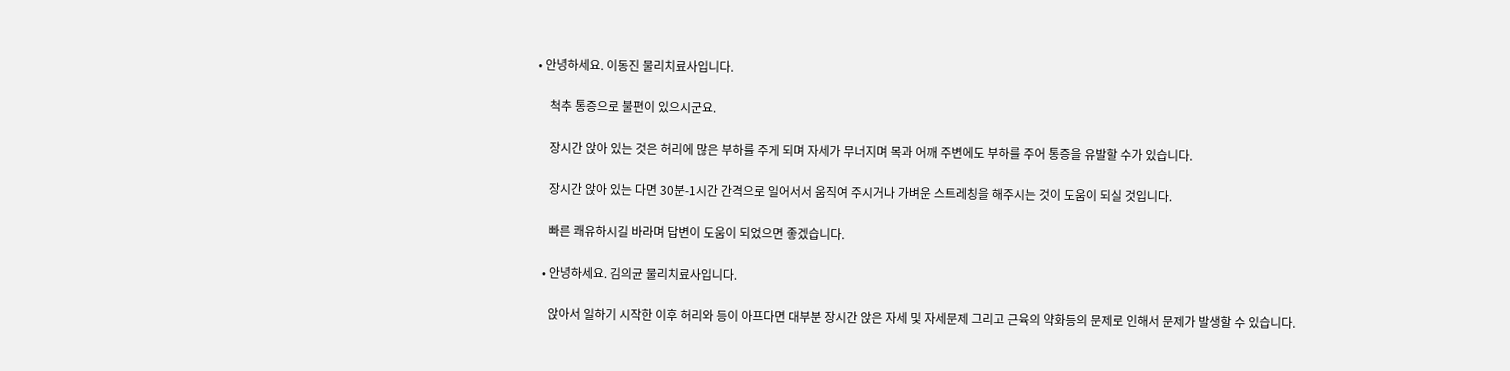• 안녕하세요. 이동진 물리치료사입니다.

    척추 통증으로 불편이 있으시군요.

    장시간 앉아 있는 것은 허리에 많은 부하를 주게 되며 자세가 무너지며 목과 어깨 주변에도 부하를 주어 통증을 유발할 수가 있습니다.

    장시간 앉아 있는 다면 30분-1시간 간격으로 일어서서 움직여 주시거나 가벼운 스트레칭을 해주시는 것이 도움이 되실 것입니다.

    빠른 쾌유하시길 바라며 답변이 도움이 되었으면 좋겠습니다.

  • 안녕하세요. 김의균 물리치료사입니다.

    앉아서 일하기 시작한 이후 허리와 등이 아프다면 대부분 장시간 앉은 자세 및 자세문제 그리고 근육의 약화등의 문제로 인해서 문제가 발생할 수 있습니다.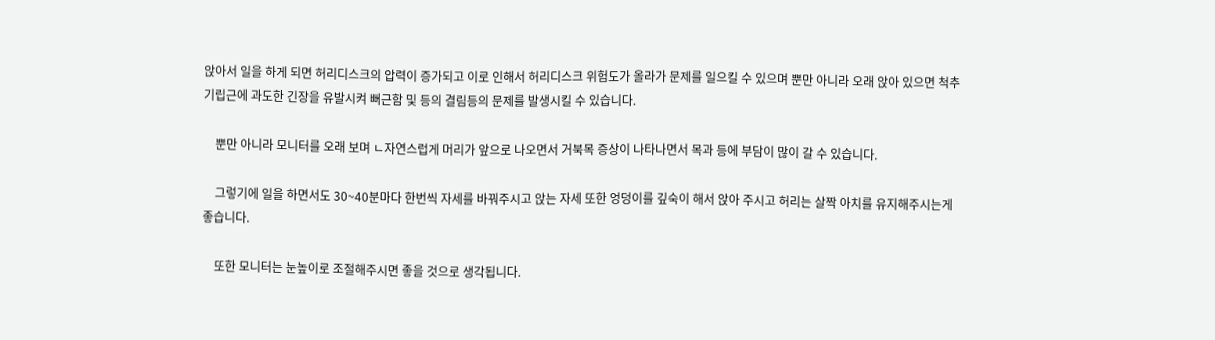앉아서 일을 하게 되면 허리디스크의 압력이 증가되고 이로 인해서 허리디스크 위험도가 올라가 문제를 일으킬 수 있으며 뿐만 아니라 오래 앉아 있으면 척추기립근에 과도한 긴장을 유발시켜 뻐근함 및 등의 결림등의 문제를 발생시킬 수 있습니다.

    뿐만 아니라 모니터를 오래 보며 ㄴ자연스럽게 머리가 앞으로 나오면서 거북목 증상이 나타나면서 목과 등에 부담이 많이 갈 수 있습니다.

    그렇기에 일을 하면서도 30~40분마다 한번씩 자세를 바꿔주시고 앉는 자세 또한 엉덩이를 깊숙이 해서 앉아 주시고 허리는 살짝 아치를 유지해주시는게 좋습니다.

    또한 모니터는 눈높이로 조절해주시면 좋을 것으로 생각됩니다.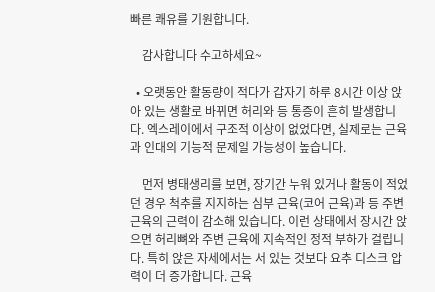빠른 쾌유를 기원합니다.

    감사합니다 수고하세요~

  • 오랫동안 활동량이 적다가 갑자기 하루 8시간 이상 앉아 있는 생활로 바뀌면 허리와 등 통증이 흔히 발생합니다. 엑스레이에서 구조적 이상이 없었다면, 실제로는 근육과 인대의 기능적 문제일 가능성이 높습니다.

    먼저 병태생리를 보면, 장기간 누워 있거나 활동이 적었던 경우 척추를 지지하는 심부 근육(코어 근육)과 등 주변 근육의 근력이 감소해 있습니다. 이런 상태에서 장시간 앉으면 허리뼈와 주변 근육에 지속적인 정적 부하가 걸립니다. 특히 앉은 자세에서는 서 있는 것보다 요추 디스크 압력이 더 증가합니다. 근육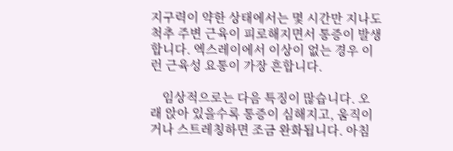지구력이 약한 상태에서는 몇 시간만 지나도 척추 주변 근육이 피로해지면서 통증이 발생합니다. 엑스레이에서 이상이 없는 경우 이런 근육성 요통이 가장 흔합니다.

    임상적으로는 다음 특징이 많습니다. 오래 앉아 있을수록 통증이 심해지고, 움직이거나 스트레칭하면 조금 완화됩니다. 아침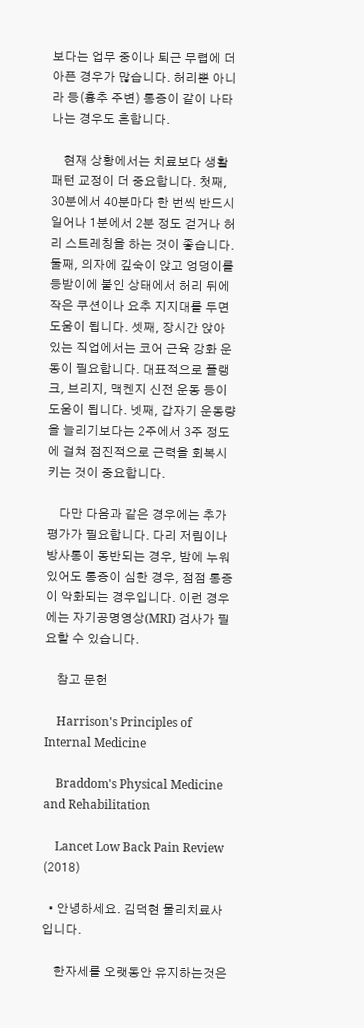보다는 업무 중이나 퇴근 무렵에 더 아픈 경우가 많습니다. 허리뿐 아니라 등(흉추 주변) 통증이 같이 나타나는 경우도 흔합니다.

    현재 상황에서는 치료보다 생활 패턴 교정이 더 중요합니다. 첫째, 30분에서 40분마다 한 번씩 반드시 일어나 1분에서 2분 정도 걷거나 허리 스트레칭을 하는 것이 좋습니다. 둘째, 의자에 깊숙이 앉고 엉덩이를 등받이에 붙인 상태에서 허리 뒤에 작은 쿠션이나 요추 지지대를 두면 도움이 됩니다. 셋째, 장시간 앉아 있는 직업에서는 코어 근육 강화 운동이 필요합니다. 대표적으로 플랭크, 브리지, 맥켄지 신전 운동 등이 도움이 됩니다. 넷째, 갑자기 운동량을 늘리기보다는 2주에서 3주 정도에 걸쳐 점진적으로 근력을 회복시키는 것이 중요합니다.

    다만 다음과 같은 경우에는 추가 평가가 필요합니다. 다리 저림이나 방사통이 동반되는 경우, 밤에 누워 있어도 통증이 심한 경우, 점점 통증이 악화되는 경우입니다. 이런 경우에는 자기공명영상(MRI) 검사가 필요할 수 있습니다.

    참고 문헌

    Harrison's Principles of Internal Medicine

    Braddom's Physical Medicine and Rehabilitation

    Lancet Low Back Pain Review (2018)

  • 안녕하세요. 김덕현 물리치료사입니다.

    한자세를 오랫동안 유지하는것은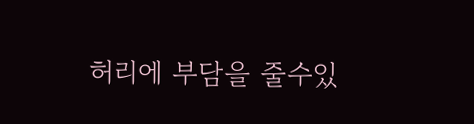허리에 부담을 줄수있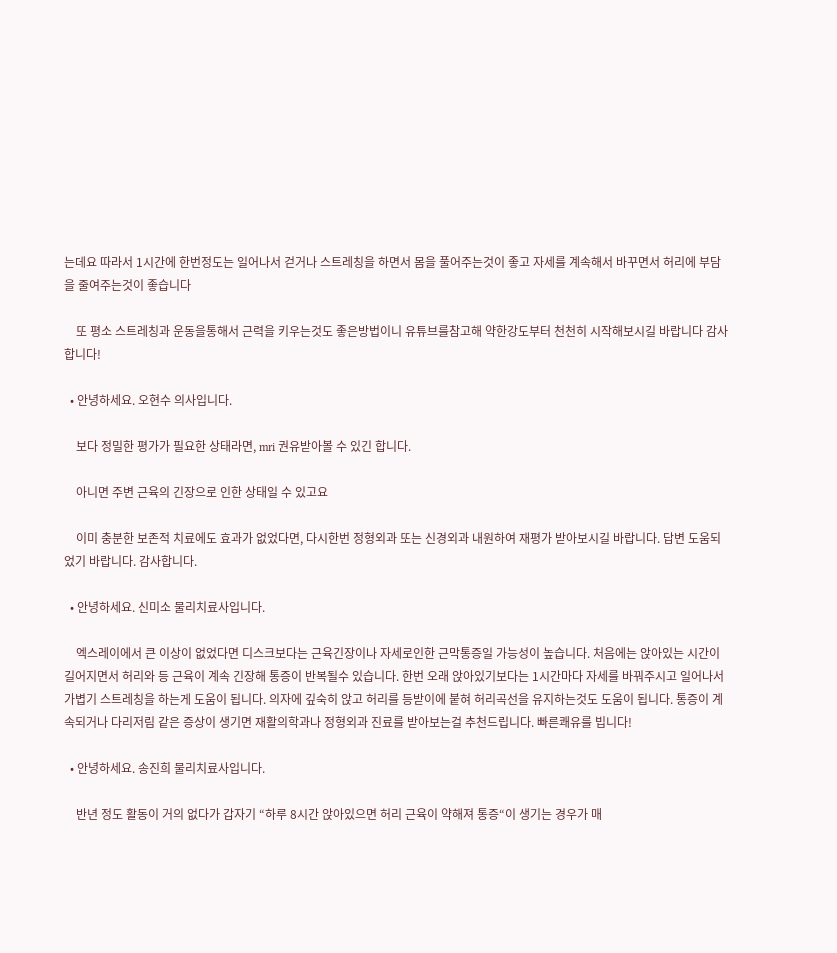는데요 따라서 1시간에 한번정도는 일어나서 걷거나 스트레칭을 하면서 몸을 풀어주는것이 좋고 자세를 계속해서 바꾸면서 허리에 부담을 줄여주는것이 좋습니다

    또 평소 스트레칭과 운동을통해서 근력을 키우는것도 좋은방법이니 유튜브를참고해 약한강도부터 천천히 시작해보시길 바랍니다 감사합니다!

  • 안녕하세요. 오현수 의사입니다.

    보다 정밀한 평가가 필요한 상태라면, mri 권유받아볼 수 있긴 합니다.

    아니면 주변 근육의 긴장으로 인한 상태일 수 있고요

    이미 충분한 보존적 치료에도 효과가 없었다면, 다시한번 정형외과 또는 신경외과 내원하여 재평가 받아보시길 바랍니다. 답변 도움되었기 바랍니다. 감사합니다.

  • 안녕하세요. 신미소 물리치료사입니다.

    엑스레이에서 큰 이상이 없었다면 디스크보다는 근육긴장이나 자세로인한 근막통증일 가능성이 높습니다. 처음에는 앉아있는 시간이 길어지면서 허리와 등 근육이 계속 긴장해 통증이 반복될수 있습니다. 한번 오래 앉아있기보다는 1시간마다 자세를 바꿔주시고 일어나서 가볍기 스트레칭을 하는게 도움이 됩니다. 의자에 깊숙히 앉고 허리를 등받이에 붙혀 허리곡선을 유지하는것도 도움이 됩니다. 통증이 계속되거나 다리저림 같은 증상이 생기면 재활의학과나 정형외과 진료를 받아보는걸 추천드립니다. 빠른쾌유를 빕니다!

  • 안녕하세요. 송진희 물리치료사입니다.

    반년 정도 활동이 거의 없다가 갑자기 “하루 8시간 앉아있으면 허리 근육이 약해져 통증“이 생기는 경우가 매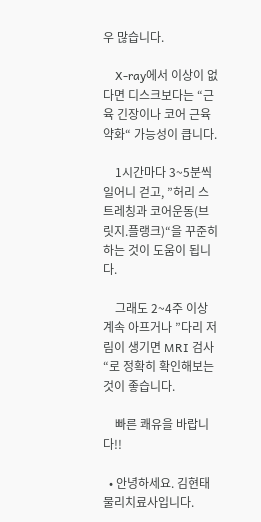우 많습니다.

    X-ray에서 이상이 없다면 디스크보다는 “근육 긴장이나 코어 근육 약화“ 가능성이 큽니다.

    1시간마다 3~5분씩 일어니 걷고, ”허리 스트레칭과 코어운동(브릿지.플랭크)“을 꾸준히 하는 것이 도움이 됩니다.

    그래도 2~4주 이상 계속 아프거나 ”다리 저림이 생기면 MRI 검사“로 정확히 확인해보는 것이 좋습니다.

    빠른 쾌유을 바랍니다!!

  • 안녕하세요. 김현태 물리치료사입니다.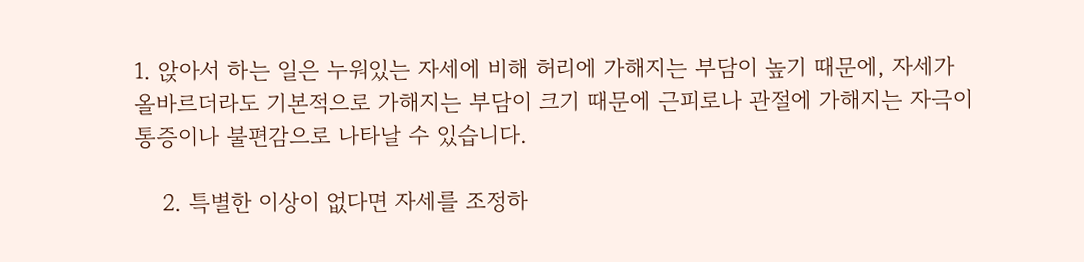1. 앉아서 하는 일은 누워있는 자세에 비해 허리에 가해지는 부담이 높기 때문에, 자세가 올바르더라도 기본적으로 가해지는 부담이 크기 때문에 근피로나 관절에 가해지는 자극이 통증이나 불편감으로 나타날 수 있습니다.

    2. 특별한 이상이 없다면 자세를 조정하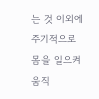는 것 이외에 주기적으로 몸을 일으켜 움직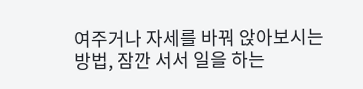여주거나 자세를 바꿔 앉아보시는 방법, 잠깐 서서 일을 하는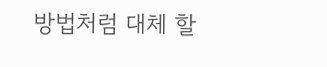방법처럼 대체 할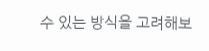수 있는 방식을 고려해보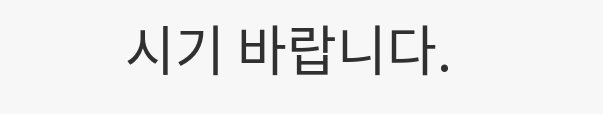시기 바랍니다.